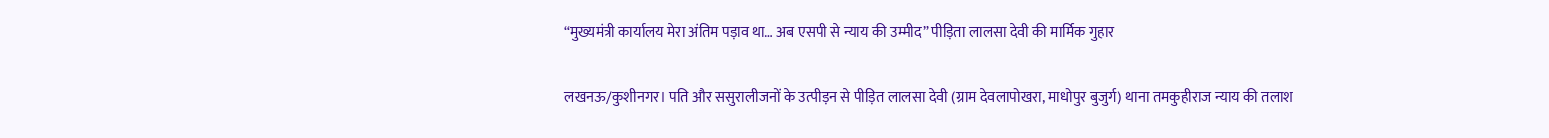“मुख्यमंत्री कार्यालय मेरा अंतिम पड़ाव था… अब एसपी से न्याय की उम्मीद” पीड़िता लालसा देवी की मार्मिक गुहार

लखनऊ/कुशीनगर। पति और ससुरालीजनों के उत्पीड़न से पीड़ित लालसा देवी (ग्राम देवलापोखरा, माधोपुर बुजुर्ग) थाना तमकुहीराज न्याय की तलाश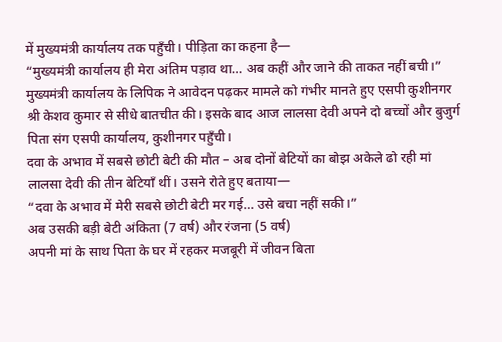में मुख्यमंत्री कार्यालय तक पहुँची। पीड़िता का कहना है—
“मुख्यमंत्री कार्यालय ही मेरा अंतिम पड़ाव था… अब कहीं और जाने की ताकत नहीं बची।”
मुख्यमंत्री कार्यालय के लिपिक ने आवेदन पढ़कर मामले को गंभीर मानते हुए एसपी कुशीनगर श्री केशव कुमार से सीधे बातचीत की। इसके बाद आज लालसा देवी अपने दो बच्चों और बुजुर्ग पिता संग एसपी कार्यालय, कुशीनगर पहुँची।
दवा के अभाव में सबसे छोटी बेटी की मौत – अब दोनों बेटियों का बोझ अकेले ढो रही मां
लालसा देवी की तीन बेटियाँ थीं। उसने रोते हुए बताया—
“दवा के अभाव में मेरी सबसे छोटी बेटी मर गई… उसे बचा नहीं सकी।”
अब उसकी बड़ी बेटी अंकिता (7 वर्ष) और रंजना (5 वर्ष)
अपनी मां के साथ पिता के घर में रहकर मजबूरी में जीवन बिता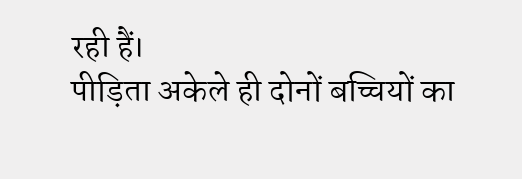रही हैं।
पीड़िता अकेले ही दोनों बच्चियों का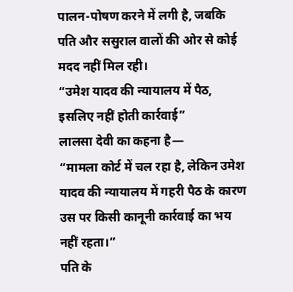पालन-पोषण करने में लगी है, जबकि पति और ससुराल वालों की ओर से कोई मदद नहीं मिल रही।
“उमेश यादव की न्यायालय में पैठ, इसलिए नहीं होती कार्रवाई”
लालसा देवी का कहना है—
“मामला कोर्ट में चल रहा है, लेकिन उमेश यादव की न्यायालय में गहरी पैठ के कारण उस पर किसी कानूनी कार्रवाई का भय नहीं रहता।”
पति के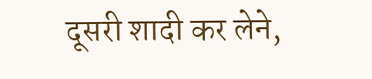दूसरी शादी कर लेने,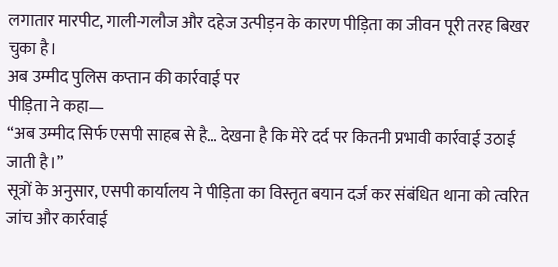लगातार मारपीट, गाली-गलौज और दहेज उत्पीड़न के कारण पीड़िता का जीवन पूरी तरह बिखर चुका है।
अब उम्मीद पुलिस कप्तान की कार्रवाई पर
पीड़िता ने कहा—
“अब उम्मीद सिर्फ एसपी साहब से है… देखना है कि मेरे दर्द पर कितनी प्रभावी कार्रवाई उठाई जाती है।”
सूत्रों के अनुसार, एसपी कार्यालय ने पीड़िता का विस्तृत बयान दर्ज कर संबंधित थाना को त्वरित जांच और कार्रवाई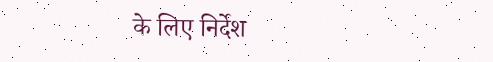के लिए निर्देश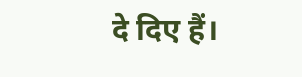दे दिए हैं।